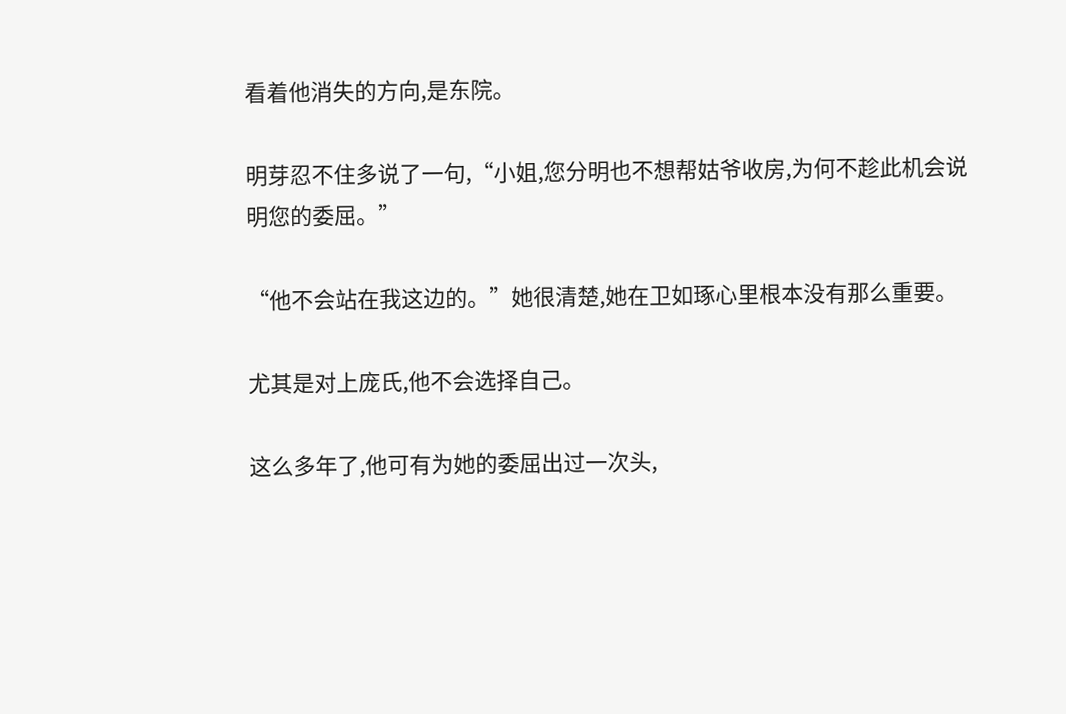看着他消失的方向,是东院。

明芽忍不住多说了一句,“小姐,您分明也不想帮姑爷收房,为何不趁此机会说明您的委屈。”

“他不会站在我这边的。”她很清楚,她在卫如琢心里根本没有那么重要。

尤其是对上庞氏,他不会选择自己。

这么多年了,他可有为她的委屈出过一次头,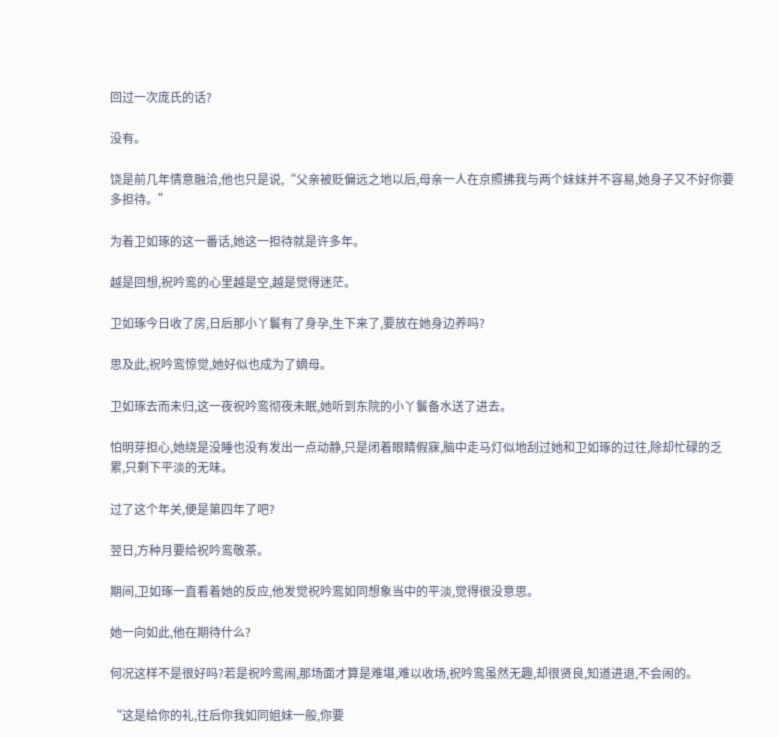回过一次庞氏的话?

没有。

饶是前几年情意融洽,他也只是说,“父亲被贬偏远之地以后,母亲一人在京照拂我与两个妹妹并不容易,她身子又不好你要多担待。”

为着卫如琢的这一番话,她这一担待就是许多年。

越是回想,祝吟鸾的心里越是空,越是觉得迷茫。

卫如琢今日收了房,日后那小丫鬟有了身孕,生下来了,要放在她身边养吗?

思及此,祝吟鸾惊觉,她好似也成为了嫡母。

卫如琢去而未归,这一夜祝吟鸾彻夜未眠,她听到东院的小丫鬟备水送了进去。

怕明芽担心,她绕是没睡也没有发出一点动静,只是闭着眼睛假寐,脑中走马灯似地刮过她和卫如琢的过往,除却忙碌的乏累,只剩下平淡的无味。

过了这个年关,便是第四年了吧?

翌日,方种月要给祝吟鸾敬茶。

期间,卫如琢一直看着她的反应,他发觉祝吟鸾如同想象当中的平淡,觉得很没意思。

她一向如此,他在期待什么?

何况这样不是很好吗?若是祝吟鸾闹,那场面才算是难堪,难以收场,祝吟鸾虽然无趣,却很贤良,知道进退,不会闹的。

“这是给你的礼,往后你我如同姐妹一般,你要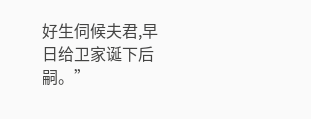好生伺候夫君,早日给卫家诞下后嗣。”